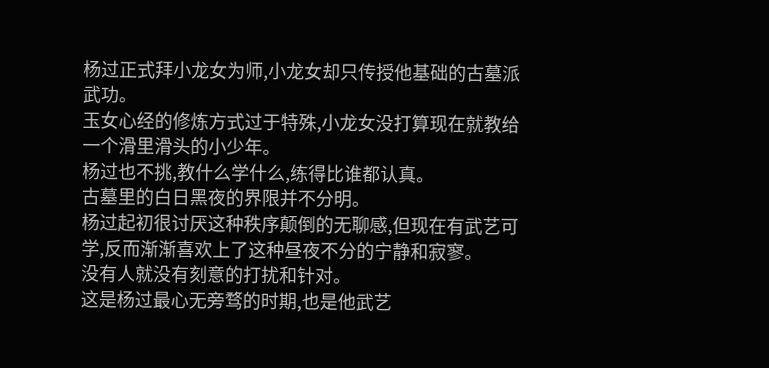杨过正式拜小龙女为师,小龙女却只传授他基础的古墓派武功。
玉女心经的修炼方式过于特殊,小龙女没打算现在就教给一个滑里滑头的小少年。
杨过也不挑,教什么学什么,练得比谁都认真。
古墓里的白日黑夜的界限并不分明。
杨过起初很讨厌这种秩序颠倒的无聊感,但现在有武艺可学,反而渐渐喜欢上了这种昼夜不分的宁静和寂寥。
没有人就没有刻意的打扰和针对。
这是杨过最心无旁骛的时期,也是他武艺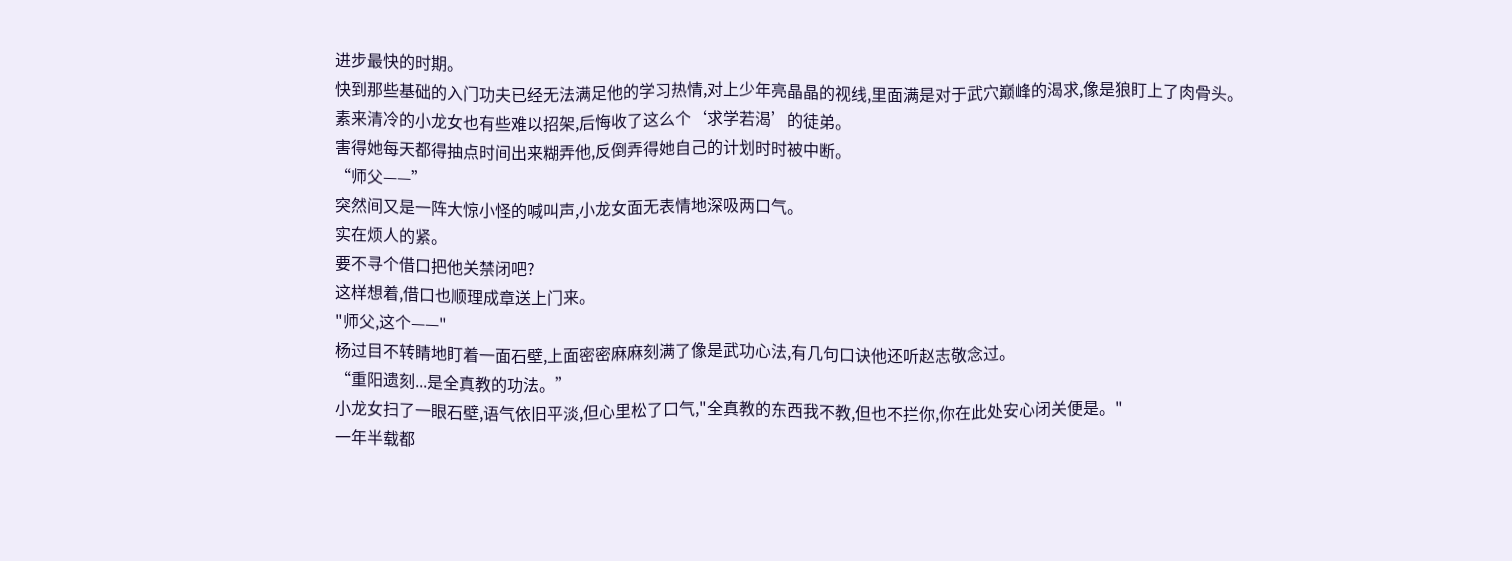进步最快的时期。
快到那些基础的入门功夫已经无法满足他的学习热情,对上少年亮晶晶的视线,里面满是对于武穴巅峰的渴求,像是狼盯上了肉骨头。
素来清冷的小龙女也有些难以招架,后悔收了这么个‘求学若渴’的徒弟。
害得她每天都得抽点时间出来糊弄他,反倒弄得她自己的计划时时被中断。
“师父——”
突然间又是一阵大惊小怪的喊叫声,小龙女面无表情地深吸两口气。
实在烦人的紧。
要不寻个借口把他关禁闭吧?
这样想着,借口也顺理成章送上门来。
"师父,这个——"
杨过目不转睛地盯着一面石壁,上面密密麻麻刻满了像是武功心法,有几句口诀他还听赵志敬念过。
“重阳遗刻...是全真教的功法。”
小龙女扫了一眼石壁,语气依旧平淡,但心里松了口气,"全真教的东西我不教,但也不拦你,你在此处安心闭关便是。"
一年半载都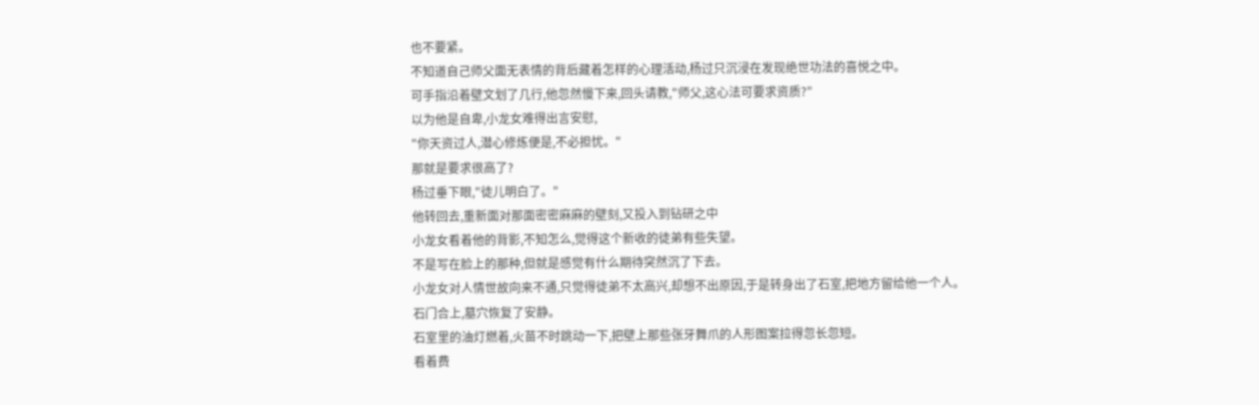也不要紧。
不知道自己师父面无表情的背后藏着怎样的心理活动,杨过只沉浸在发现绝世功法的喜悦之中。
可手指沿着壁文划了几行,他忽然慢下来,回头请教,"师父,这心法可要求资质?"
以为他是自卑,小龙女难得出言安慰,
"你天资过人,潜心修炼便是,不必担忧。"
那就是要求很高了?
杨过垂下眼,"徒儿明白了。"
他转回去,重新面对那面密密麻麻的壁刻,又投入到钻研之中
小龙女看着他的背影,不知怎么,觉得这个新收的徒弟有些失望。
不是写在脸上的那种,但就是感觉有什么期待突然沉了下去。
小龙女对人情世故向来不通,只觉得徒弟不太高兴,却想不出原因,于是转身出了石室,把地方留给他一个人。
石门合上,墓穴恢复了安静。
石室里的油灯燃着,火苗不时跳动一下,把壁上那些张牙舞爪的人形图案拉得忽长忽短。
看着费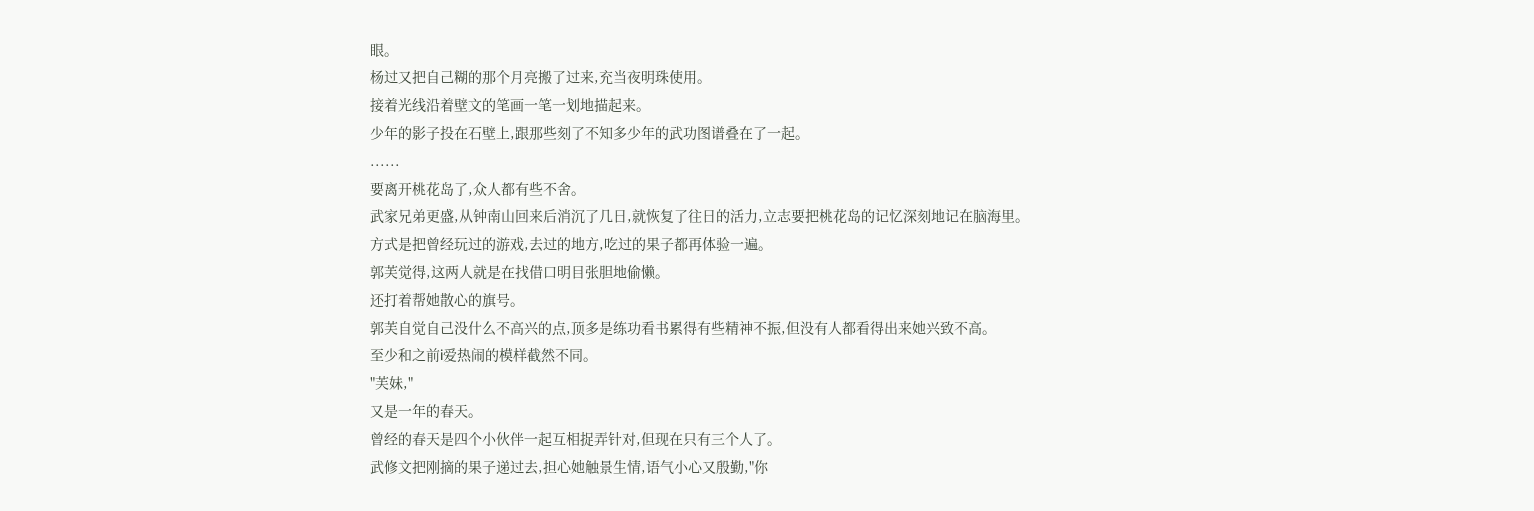眼。
杨过又把自己糊的那个月亮搬了过来,充当夜明珠使用。
接着光线沿着壁文的笔画一笔一划地描起来。
少年的影子投在石壁上,跟那些刻了不知多少年的武功图谱叠在了一起。
......
要离开桃花岛了,众人都有些不舍。
武家兄弟更盛,从钟南山回来后消沉了几日,就恢复了往日的活力,立志要把桃花岛的记忆深刻地记在脑海里。
方式是把曾经玩过的游戏,去过的地方,吃过的果子都再体验一遍。
郭芙觉得,这两人就是在找借口明目张胆地偷懒。
还打着帮她散心的旗号。
郭芙自觉自己没什么不高兴的点,顶多是练功看书累得有些精神不振,但没有人都看得出来她兴致不高。
至少和之前i爱热闹的模样截然不同。
"芙妹,"
又是一年的春天。
曾经的春天是四个小伙伴一起互相捉弄针对,但现在只有三个人了。
武修文把刚摘的果子递过去,担心她触景生情,语气小心又殷勤,"你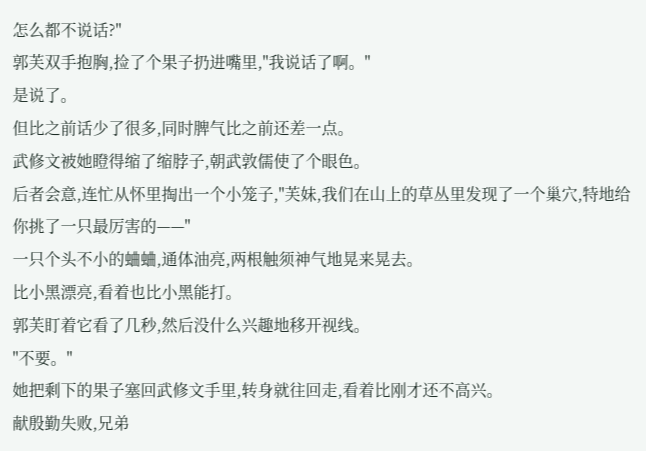怎么都不说话?"
郭芙双手抱胸,捡了个果子扔进嘴里,"我说话了啊。"
是说了。
但比之前话少了很多,同时脾气比之前还差一点。
武修文被她瞪得缩了缩脖子,朝武敦儒使了个眼色。
后者会意,连忙从怀里掏出一个小笼子,"芙妹,我们在山上的草丛里发现了一个巢穴,特地给你挑了一只最厉害的——"
一只个头不小的蛐蛐,通体油亮,两根触须神气地晃来晃去。
比小黑漂亮,看着也比小黑能打。
郭芙盯着它看了几秒,然后没什么兴趣地移开视线。
"不要。"
她把剩下的果子塞回武修文手里,转身就往回走,看着比刚才还不高兴。
献殷勤失败,兄弟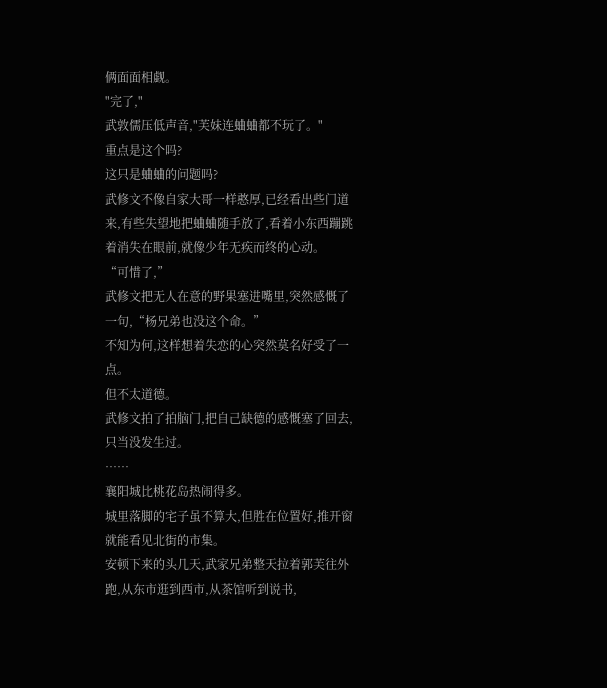俩面面相觑。
"完了,"
武敦儒压低声音,"芙妹连蛐蛐都不玩了。"
重点是这个吗?
这只是蛐蛐的问题吗?
武修文不像自家大哥一样憨厚,已经看出些门道来,有些失望地把蛐蛐随手放了,看着小东西蹦跳着消失在眼前,就像少年无疾而终的心动。
“可惜了,”
武修文把无人在意的野果塞进嘴里,突然感慨了一句,“杨兄弟也没这个命。”
不知为何,这样想着失恋的心突然莫名好受了一点。
但不太道德。
武修文拍了拍脑门,把自己缺德的感慨塞了回去,只当没发生过。
……
襄阳城比桃花岛热闹得多。
城里落脚的宅子虽不算大,但胜在位置好,推开窗就能看见北街的市集。
安顿下来的头几天,武家兄弟整天拉着郭芙往外跑,从东市逛到西市,从茶馆听到说书,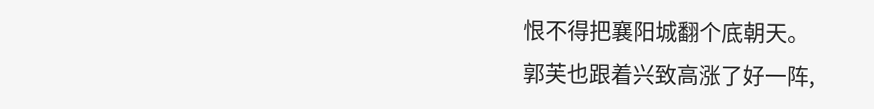恨不得把襄阳城翻个底朝天。
郭芙也跟着兴致高涨了好一阵,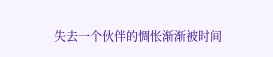失去一个伙伴的惆怅渐渐被时间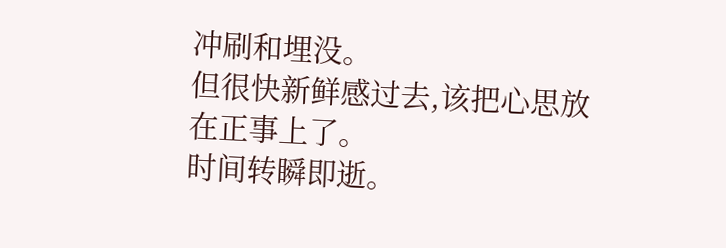冲刷和埋没。
但很快新鲜感过去,该把心思放在正事上了。
时间转瞬即逝。